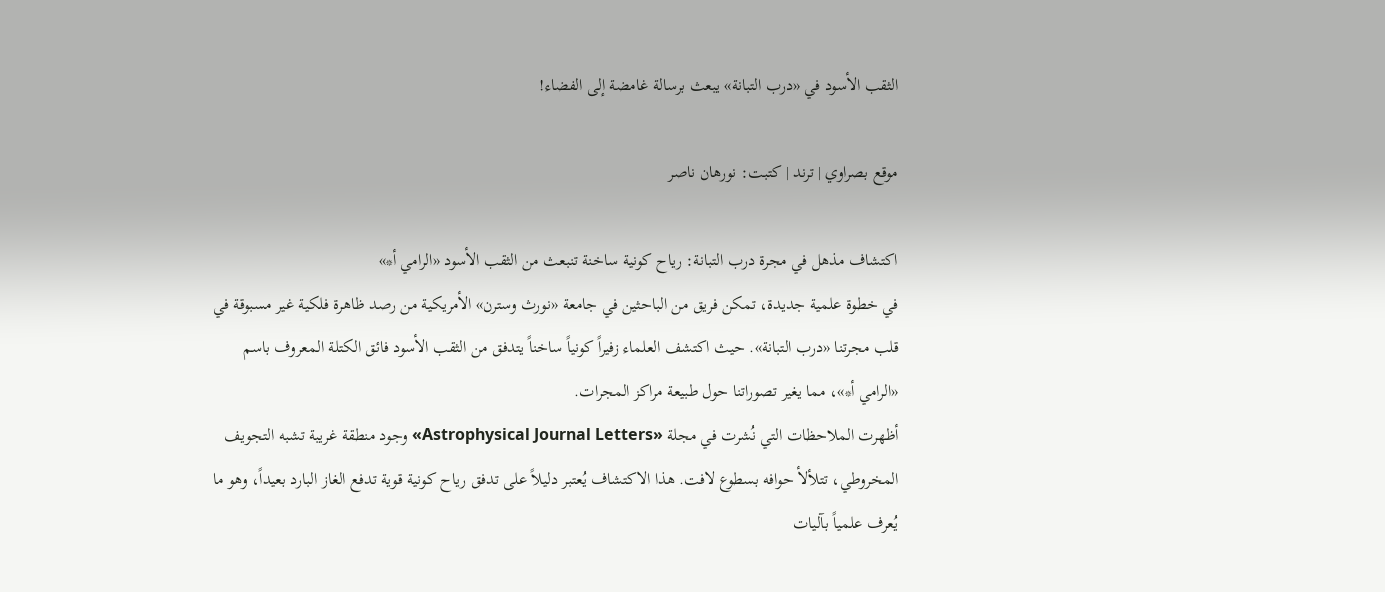الثقب الأسود في «درب التبانة» يبعث برسالة غامضة إلى الفضاء!

موقع بصراوي | ترند | كتبت: نورهان ناصر

اكتشاف مذهل في مجرة درب التبانة: رياح كونية ساخنة تنبعث من الثقب الأسود «الرامي أ*»
في خطوة علمية جديدة، تمكن فريق من الباحثين في جامعة «نورث وسترن» الأمريكية من رصد ظاهرة فلكية غير مسبوقة في قلب مجرتنا «درب التبانة». حيث اكتشف العلماء زفيراً كونياً ساخناً يتدفق من الثقب الأسود فائق الكتلة المعروف باسم «الرامي أ*»، مما يغير تصوراتنا حول طبيعة مراكز المجرات.
أظهرت الملاحظات التي نُشرت في مجلة «Astrophysical Journal Letters» وجود منطقة غريبة تشبه التجويف المخروطي، تتلألأ حوافه بسطوع لافت. هذا الاكتشاف يُعتبر دليلاً على تدفق رياح كونية قوية تدفع الغاز البارد بعيداً، وهو ما يُعرف علمياً بآليات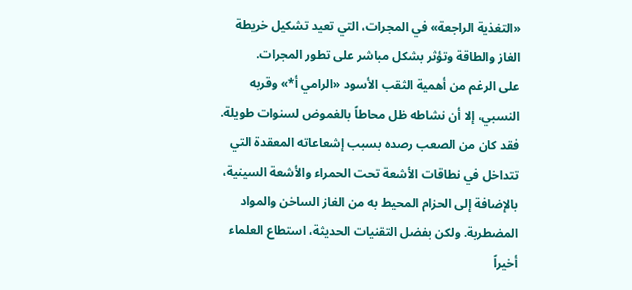«التغذية الراجعة» في المجرات، التي تعيد تشكيل خريطة الغاز والطاقة وتؤثر بشكل مباشر على تطور المجرات.
على الرغم من أهمية الثقب الأسود «الرامي أ*» وقربه النسبي، إلا أن نشاطه ظل محاطاً بالغموض لسنوات طويلة. فقد كان من الصعب رصده بسبب إشعاعاته المعقدة التي تتداخل في نطاقات الأشعة تحت الحمراء والأشعة السينية، بالإضافة إلى الحزام المحيط به من الغاز الساخن والمواد المضطربة. ولكن بفضل التقنيات الحديثة، استطاع العلماء أخيراً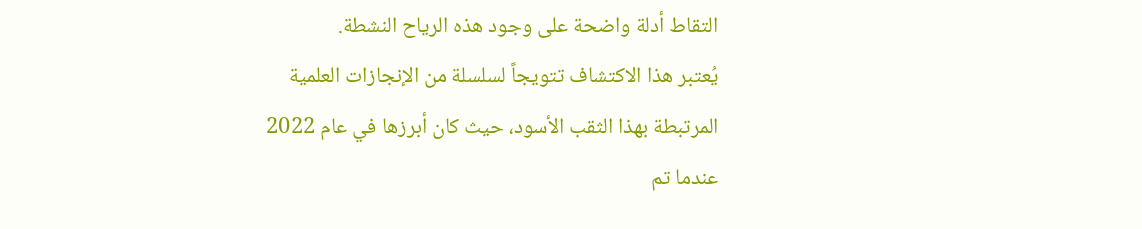التقاط أدلة واضحة على وجود هذه الرياح النشطة.
يُعتبر هذا الاكتشاف تتويجاً لسلسلة من الإنجازات العلمية المرتبطة بهذا الثقب الأسود، حيث كان أبرزها في عام 2022 عندما تم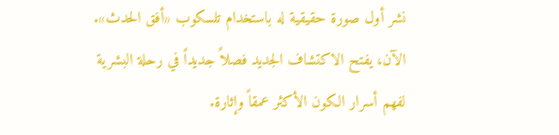نشر أول صورة حقيقية له باستخدام تلسكوب «أفق الحدث». الآن، يفتح الاكتشاف الجديد فصلاً جديداً في رحلة البشرية لفهم أسرار الكون الأكثر عمقاً وإثارة.